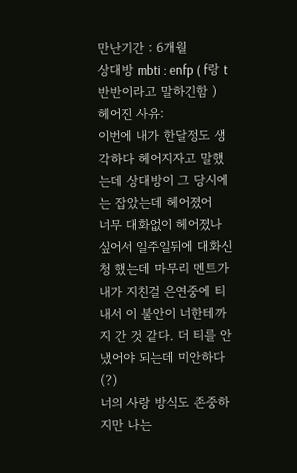만난기간 : 6개월
상대방 mbti : enfp ( f랑 t 반반이라고 말하긴함 )
헤어진 사유:
이번에 내가 한달정도 생각하다 헤어지자고 말했는데 상대방이 그 당시에는 잡았는데 헤어졌어
너무 대화없이 헤어졌나 싶어서 일주일뒤에 대화신청 했는데 마무리 멘트가
내가 지친걸 은연중에 티내서 이 불안이 너한테까지 간 것 같다. 더 티를 안냈어야 되는데 미안하다(?)
너의 사랑 방식도 존중하지만 나는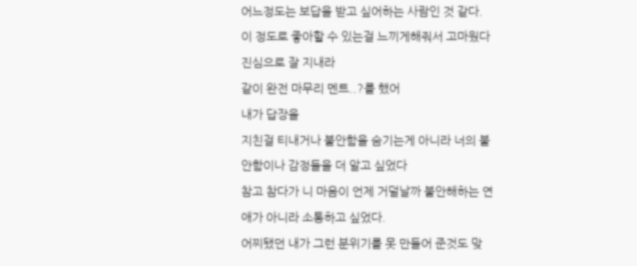어느정도는 보답을 받고 싶어하는 사람인 것 같다.
이 정도로 좋아할 수 있는걸 느끼게해줘서 고마웠다 진심으로 잘 지내라
같이 완전 마무리 멘트..?를 했어
내가 답장을
지친걸 티내거나 불안함을 숨기는게 아니라 너의 불안함이나 감정들을 더 알고 싶었다
참고 참다가 니 마음이 언제 거덜날까 불안해하는 연애가 아니라 소통하고 싶었다.
어찌됐던 내가 그런 분위기를 못 만들어 준것도 맞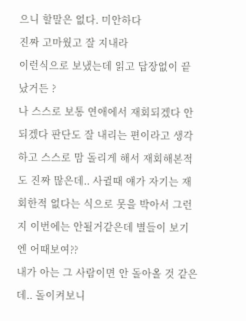으니 할말은 없다. 미안하다
진짜 고마웠고 잘 지내라
이런식으로 보냈는데 읽고 답장없이 끝났거든 ?
나 스스로 보통 연애에서 재회되겠다 안되겠다 판단도 잘 내리는 편이라고 생각하고 스스로 맘 돌리게 해서 재회해본적도 진짜 많은데.. 사귈때 얘가 자기는 재회한적 없다는 식으로 못을 박아서 그런지 이번에는 안될거같은데 별들이 보기엔 어때보여??
내가 아는 그 사람이면 안 돌아올 것 같은데.. 돌이켜보니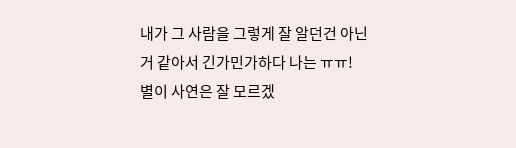내가 그 사람을 그렇게 잘 알던건 아닌거 같아서 긴가민가하다 나는 ㅠㅠ!
별이 사연은 잘 모르겠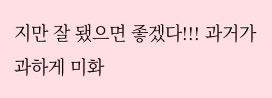지만 잘 됐으면 좋겠다!!! 과거가 과하게 미화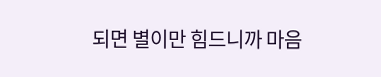되면 별이만 힘드니까 마음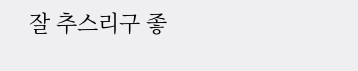잘 추스리구 좋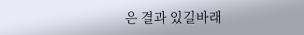은 결과 있길바래